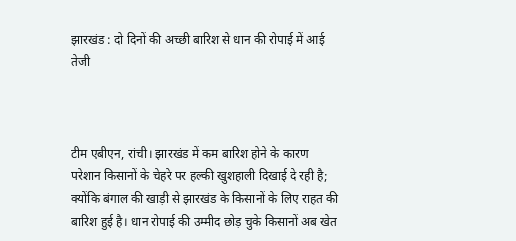झारखंड : दो दिनों की अच्छी बारिश से धान की रोपाई में आई तेजी



टीम एबीएन, रांची। झारखंड में कम बारिश होने के कारण परेशान किसानों के चेहरे पर हल्की खुशहाली दिखाई दे रही है; क्योंकि बंगाल की खाड़ी से झारखंड के किसानों के लिए राहत की बारिश हुई है। धान रोपाई की उम्मीद छोड़ चुके किसानों अब खेत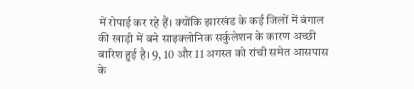में रोपाई कर रहे हैं। क्योंकि झारखंड के कई जिलों में बंगाल की खाड़ी में बने साइक्लोनिक सर्कुलेशन के कारण अच्छी बारिश हुई है। 9, 10 और 11 अगस्त को रांची समेत आसपास के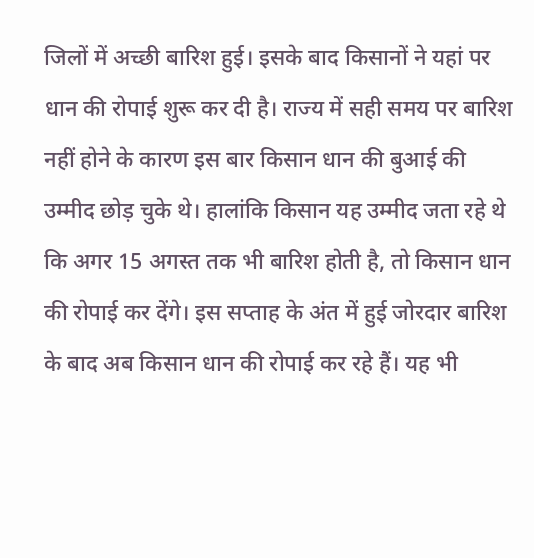जिलों में अच्छी बारिश हुई। इसके बाद किसानों ने यहां पर धान की रोपाई शुरू कर दी है। राज्य में सही समय पर बारिश नहीं होने के कारण इस बार किसान धान की बुआई की उम्मीद छोड़ चुके थे। हालांकि किसान यह उम्मीद जता रहे थे कि अगर 15 अगस्त तक भी बारिश होती है, तो किसान धान की रोपाई कर देंगे। इस सप्ताह के अंत में हुई जोरदार बारिश के बाद अब किसान धान की रोपाई कर रहे हैं। यह भी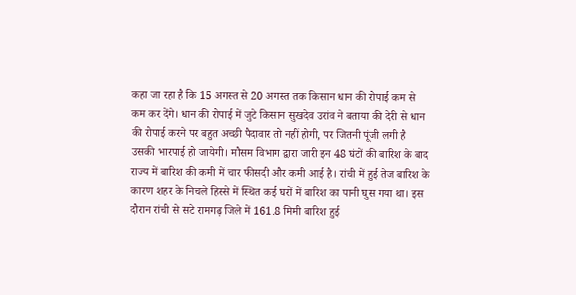कहा जा रहा है कि 15 अगस्त से 20 अगस्त तक किसान धान की रोपाई कम से कम कर देंगे। धान की रोपाई में जुटे किसान सुखदेव उरांव ने बताया की देरी से धान की रोपाई करने पर बहुत अच्छी पैदावार तो नहीं होगी, पर जितनी पूंजी लगी है उसकी भारपाई हो जायेगी। मौसम विभाग द्वारा जारी इन 48 घंटों की बारिश के बाद राज्य में बारिश की कमी में चार फीसदी और कमी आई है। रांची में हुई तेज बारिश के कारण शहर के निचले हिस्से में स्थित कई घरों में बारिश का पानी घुस गया था। इस दौरान रांची से सटे रामगढ़ जिले में 161.8 मिमी बारिश हुई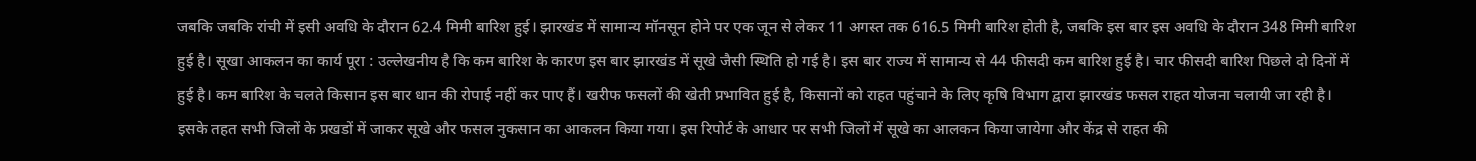जबकि जबकि रांची में इसी अवधि के दौरान 62.4 मिमी बारिश हुई। झारखंड में सामान्य मॉनसून होने पर एक जून से लेकर 11 अगस्त तक 616.5 मिमी बारिश होती है, जबकि इस बार इस अवधि के दौरान 348 मिमी बारिश हुई है। सूखा आकलन का कार्य पूरा : उल्लेखनीय है कि कम बारिश के कारण इस बार झारखंड में सूखे जैसी स्थिति हो गई है। इस बार राज्य में सामान्य से 44 फीसदी कम बारिश हुई है। चार फीसदी बारिश पिछले दो दिनों में हुई है। कम बारिश के चलते किसान इस बार धान की रोपाई नहीं कर पाए हैं। खरीफ फसलों की खेती प्रभावित हुई है, किसानों को राहत पहुंचाने के लिए कृषि विभाग द्वारा झारखंड फसल राहत योजना चलायी जा रही है। इसके तहत सभी जिलों के प्रखडों में जाकर सूखे और फसल नुकसान का आकलन किया गया। इस रिपोर्ट के आधार पर सभी जिलों में सूखे का आलकन किया जायेगा और केंद्र से राहत की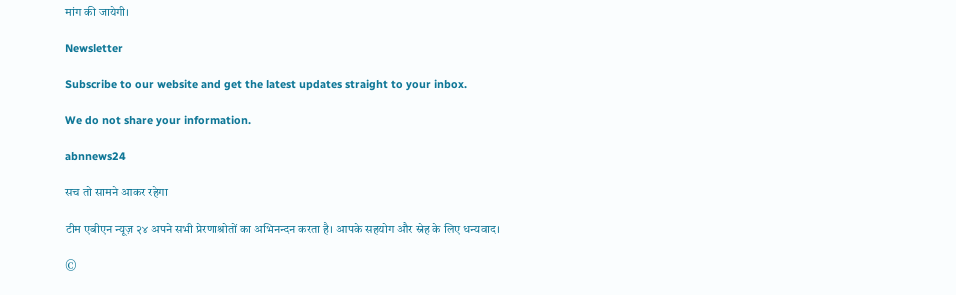मांग की जायेगी।

Newsletter

Subscribe to our website and get the latest updates straight to your inbox.

We do not share your information.

abnnews24

सच तो सामने आकर रहेगा

टीम एबीएन न्यूज़ २४ अपने सभी प्रेरणाश्रोतों का अभिनन्दन करता है। आपके सहयोग और स्नेह के लिए धन्यवाद।

©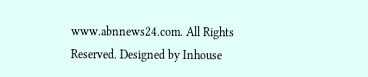www.abnnews24.com. All Rights Reserved. Designed by Inhouse